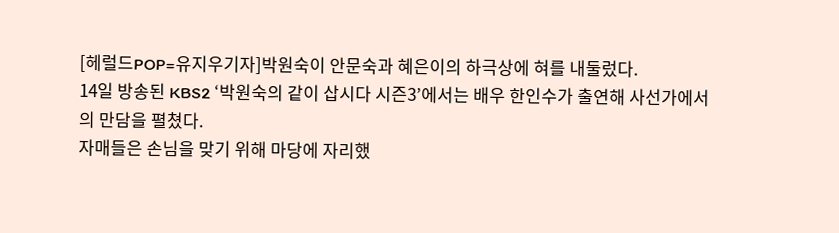[헤럴드POP=유지우기자]박원숙이 안문숙과 혜은이의 하극상에 혀를 내둘렀다.
14일 방송된 KBS2 ‘박원숙의 같이 삽시다 시즌3’에서는 배우 한인수가 출연해 사선가에서의 만담을 펼쳤다.
자매들은 손님을 맞기 위해 마당에 자리했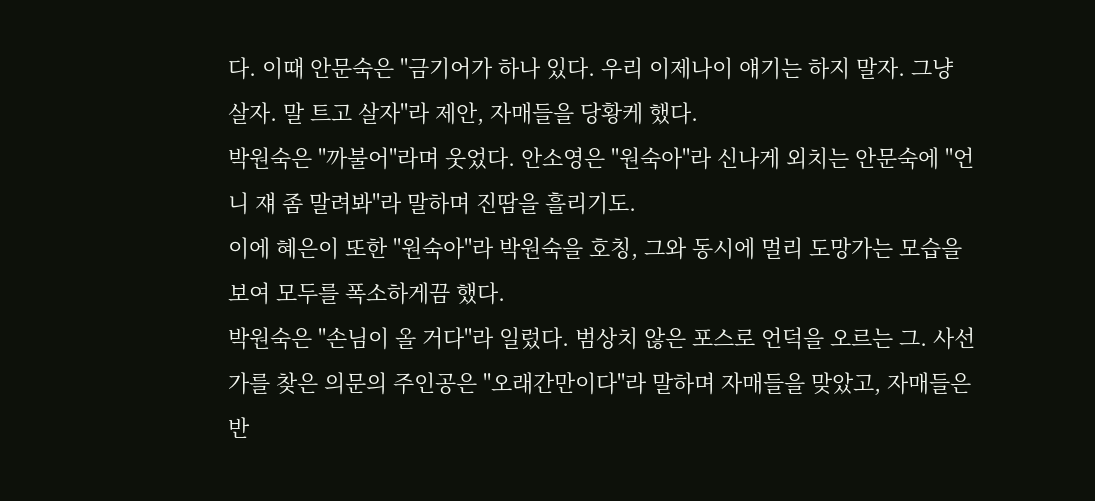다. 이때 안문숙은 "금기어가 하나 있다. 우리 이제나이 얘기는 하지 말자. 그냥 살자. 말 트고 살자"라 제안, 자매들을 당황케 했다.
박원숙은 "까불어"라며 웃었다. 안소영은 "원숙아"라 신나게 외치는 안문숙에 "언니 쟤 좀 말려봐"라 말하며 진땀을 흘리기도.
이에 혜은이 또한 "원숙아"라 박원숙을 호칭, 그와 동시에 멀리 도망가는 모습을 보여 모두를 폭소하게끔 했다.
박원숙은 "손님이 올 거다"라 일렀다. 범상치 않은 포스로 언덕을 오르는 그. 사선가를 찾은 의문의 주인공은 "오래간만이다"라 말하며 자매들을 맞았고, 자매들은 반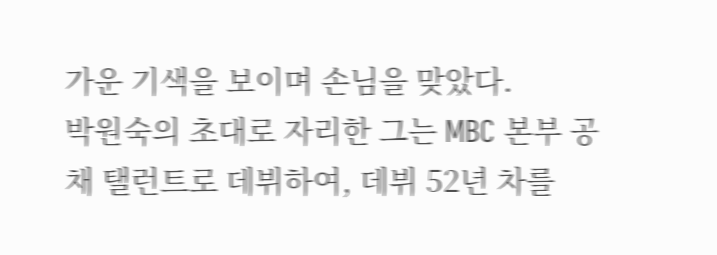가운 기색을 보이며 손님을 맞았다.
박원숙의 초대로 자리한 그는 MBC 본부 공채 탤런트로 데뷔하여, 데뷔 52년 차를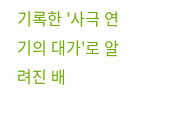기록한 '사극 연기의 대가'로 알려진 배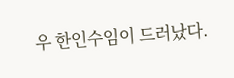우 한인수임이 드러났다.